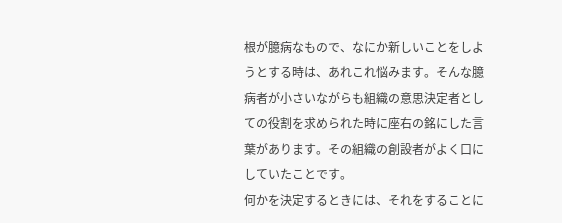根が臆病なもので、なにか新しいことをしようとする時は、あれこれ悩みます。そんな臆病者が小さいながらも組織の意思決定者としての役割を求められた時に座右の銘にした言葉があります。その組織の創設者がよく口にしていたことです。
何かを決定するときには、それをすることに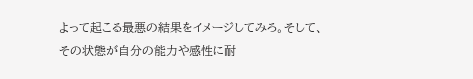よって起こる最悪の結果をイメージしてみろ。そして、その状態が自分の能力や感性に耐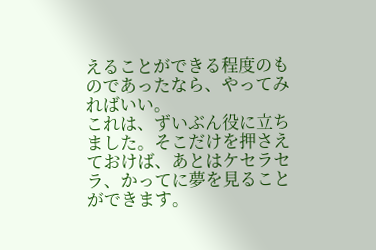えることができる程度のものであったなら、やってみればいい。
これは、ずいぶん役に立ちました。そこだけを押さえておけば、あとはケセラセラ、かってに夢を見ることができます。